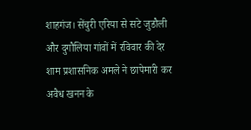शाहगंज। सेंचुरी एरिया से सटे जुडौली और दुगौलिया गांवों में रविवार की देर शाम प्रशासनिक अमले ने छापेमारी कर अवैध खनन के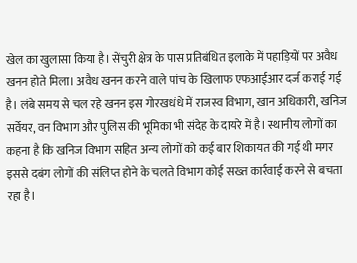खेल का खुलासा किया है। सेंचुरी क्षेत्र के पास प्रतिबंधित इलाके में पहाड़ियों पर अवैध खनन होते मिला। अवैध खनन करने वाले पांच के खिलाफ एफआईआर दर्ज कराई गई है। लंबे समय से चल रहे खनन इस गोरखधंधे में राजस्व विभाग, खान अधिकारी, खनिज सर्वेयर, वन विभाग और पुलिस की भूमिका भी संदेह के दायरे में है। स्थानीय लोगों का कहना है कि खनिज विभाग सहित अन्य लोगों को कई बार शिकायत की गई थी मगर इससे दबंग लोगों की संलिप्त होने के चलते विभाग कोई सख्त कार्रवाई करने से बचता रहा है।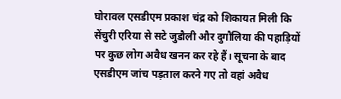घोरावल एसडीएम प्रकाश चंद्र को शिकायत मिली कि सेंचुरी एरिया से सटे जुडौली और दुगौलिया की पहाड़ियों पर कुछ लोग अवैध खनन कर रहे हैं। सूचना के बाद एसडीएम जांच पड़ताल करने गए तो वहां अवैध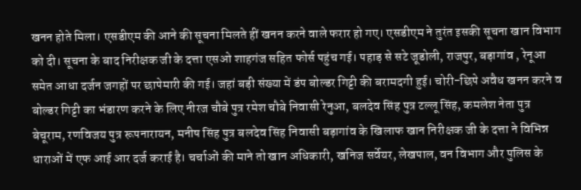खनन होते मिला। एसडीएम की आने की सूचना मिलते हीं खनन करने वाले फरार हो गए। एसडीएम ने तुरंत इसकी सूचना खान विभाग को दी। सूचना के बाद निरीक्षक जी के दत्ता एसओ शाहगंज सहित फोर्स पहुंच गई। पहाड़ से सटे जूडोली, राजपुर, बड़ागांव , रेनूआ समेत आधा दर्जन जगहों पर छापेमारी की गई। जहां बड़ी संख्या में डंप बोल्डर गिट्टी की बरामदगी हुई। चोरी-छिपे अवैध खनन करने व बोल्डर गिट्टी का भंडारण करने के लिए नीरज चौबे पुत्र रमेश चौबे निवासी रेनुआ, बलदेव सिंह पुत्र टल्लू सिंह, कमलेश नेता पुत्र बेचूराम, रणविजय पुत्र रूपनारायन, मनीष सिंह पुत्र बलदेव सिंह निवासी बड़ागांव के खिलाफ खान निरीक्षक जी के दत्ता ने विभिन्न धाराओं में एफ आई आर दर्ज कराई है। चर्चाओं की माने तो खान अधिकारी, खनिज सर्वेयर, लेखपाल, वन विभाग और पुलिस के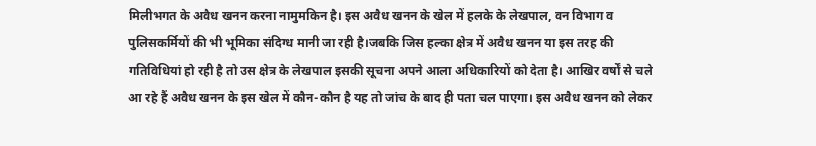मिलीभगत के अवैध खनन करना नामुमकिन है। इस अवैध खनन के खेल में हलके के लेखपाल, वन विभाग व पुलिसकर्मियों की भी भूमिका संदिग्ध मानी जा रही है।जबकि जिस हल्का क्षेत्र में अवैध खनन या इस तरह की गतिविधियां हो रही है तो उस क्षेत्र के लेखपाल इसकी सूचना अपने आला अधिकारियों को देता है। आखिर वर्षों से चले आ रहे हैं अवैध खनन के इस खेल में कौन-कौन है यह तो जांच के बाद ही पता चल पाएगा। इस अवैध खनन को लेकर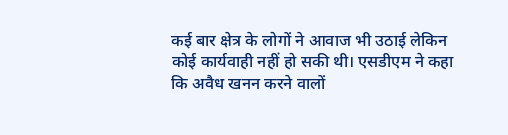कई बार क्षेत्र के लोगों ने आवाज भी उठाई लेकिन कोई कार्यवाही नहीं हो सकी थी। एसडीएम ने कहा कि अवैध खनन करने वालों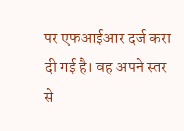पर एफआईआर दर्ज करा दी गई है। वह अपने स्तर से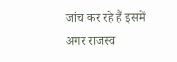जांच कर रहे हैं इसमें अगर राजस्व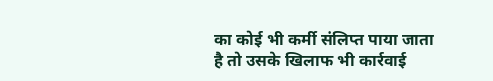का कोई भी कर्मी संलिप्त पाया जाता है तो उसके खिलाफ भी कार्रवाई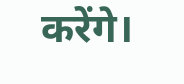करेंगे।